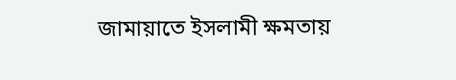জামায়াতে ইসলামী ক্ষমতায়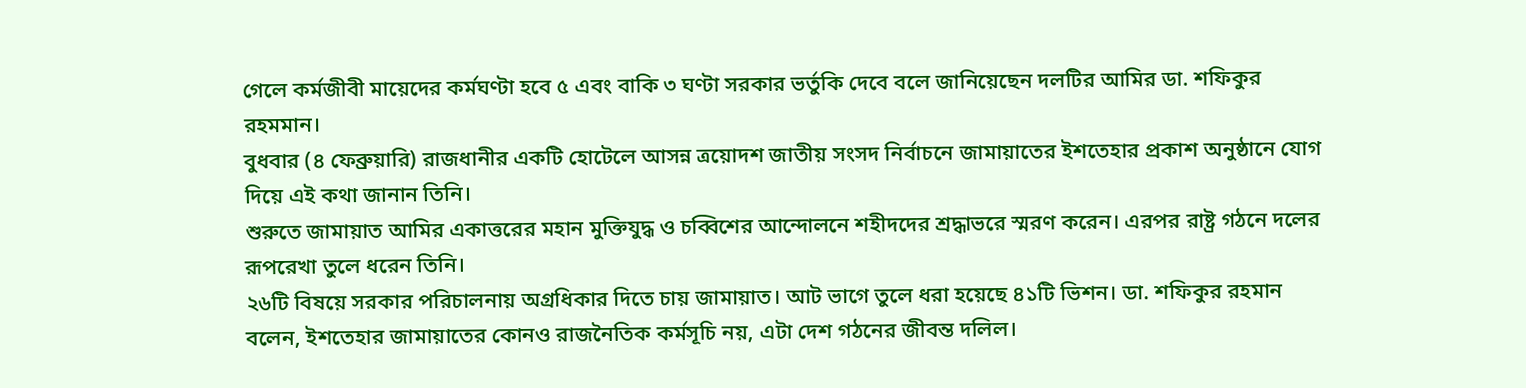গেলে কর্মজীবী মায়েদের কর্মঘণ্টা হবে ৫ এবং বাকি ৩ ঘণ্টা সরকার ভর্তুকি দেবে বলে জানিয়েছেন দলটির আমির ডা. শফিকুর রহমমান।
বুধবার (৪ ফেব্রুয়ারি) রাজধানীর একটি হোটেলে আসন্ন ত্রয়োদশ জাতীয় সংসদ নির্বাচনে জামায়াতের ইশতেহার প্রকাশ অনুষ্ঠানে যোগ দিয়ে এই কথা জানান তিনি।
শুরুতে জামায়াত আমির একাত্তরের মহান মুক্তিযুদ্ধ ও চব্বিশের আন্দোলনে শহীদদের শ্রদ্ধাভরে স্মরণ করেন। এরপর রাষ্ট্র গঠনে দলের রূপরেখা তুলে ধরেন তিনি।
২৬টি বিষয়ে সরকার পরিচালনায় অগ্রধিকার দিতে চায় জামায়াত। আট ভাগে তুলে ধরা হয়েছে ৪১টি ভিশন। ডা. শফিকুর রহমান বলেন, ইশতেহার জামায়াতের কোনও রাজনৈতিক কর্মসূচি নয়, এটা দেশ গঠনের জীবন্ত দলিল।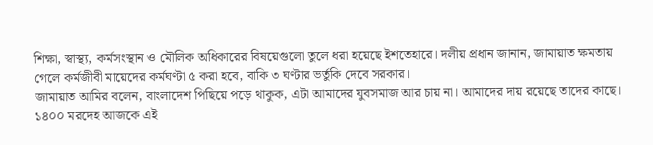শিক্ষা, স্বাস্থ্য, কর্মসংস্থান ও মৌলিক অধিকারের বিষয়েগুলো তুলে ধরা হয়েছে ইশতেহারে। দলীয় প্রধান জানান, জামায়াত ক্ষমতায় গেলে কর্মজীবী মায়েদের কর্মঘণ্টা ৫ করা হবে, বাকি ৩ ঘণ্টার ভর্তুকি দেবে সরকার।
জামায়াত আমির বলেন, বাংলাদেশ পিছিয়ে পড়ে থাকুক, এটা আমাদের যুবসমাজ আর চায় না। আমাদের দায় রয়েছে তাদের কাছে। ১৪০০ মরদেহ আজকে এই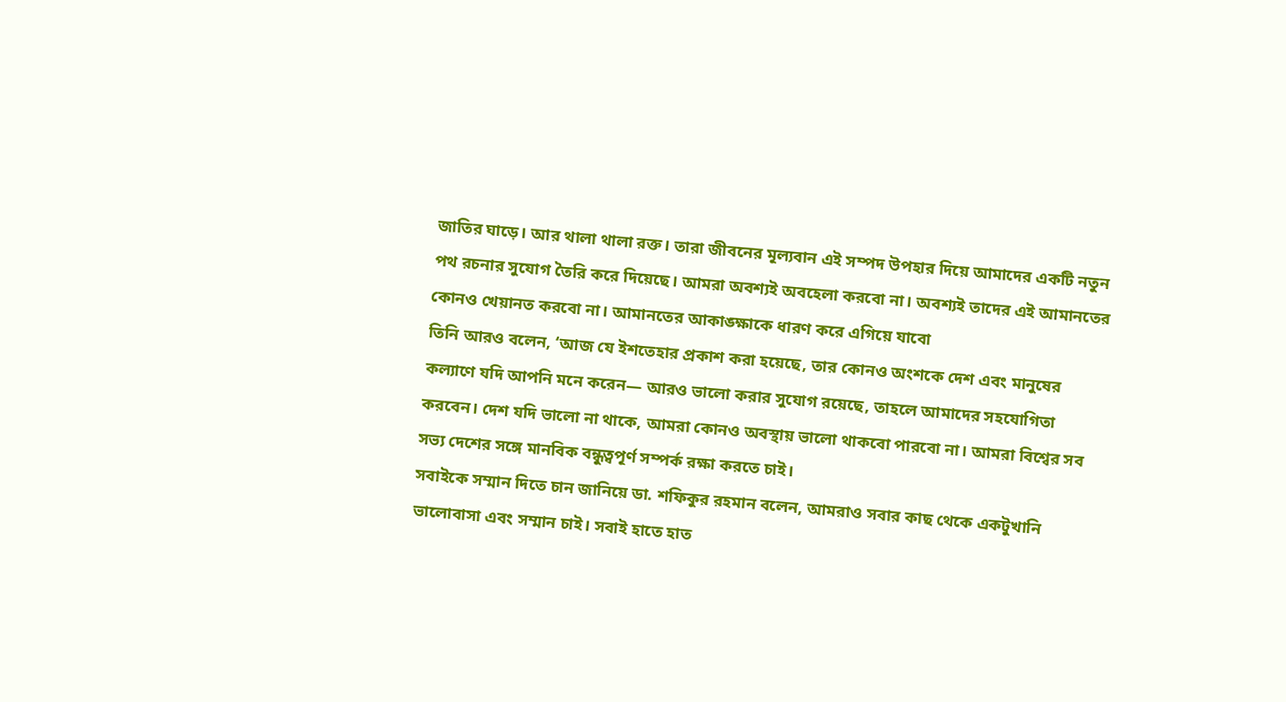জাতির ঘাড়ে। আর থালা থালা রক্ত। তারা জীবনের মূল্যবান এই সম্পদ উপহার দিয়ে আমাদের একটি নতুন পথ রচনার সুযোগ তৈরি করে দিয়েছে। আমরা অবশ্যই অবহেলা করবো না। অবশ্যই তাদের এই আমানতের কোনও খেয়ানত করবো না। আমানতের আকাঙ্ক্ষাকে ধারণ করে এগিয়ে যাবো
তিনি আরও বলেন, ‘আজ যে ইশতেহার প্রকাশ করা হয়েছে, তার কোনও অংশকে দেশ এবং মানুষের কল্যাণে যদি আপনি মনে করেন— আরও ভালো করার সুযোগ রয়েছে, তাহলে আমাদের সহযোগিতা করবেন। দেশ যদি ভালো না থাকে, আমরা কোনও অবস্থায় ভালো থাকবো পারবো না। আমরা বিশ্বের সব সভ্য দেশের সঙ্গে মানবিক বন্ধুত্বপূর্ণ সম্পর্ক রক্ষা করতে চাই।
সবাইকে সম্মান দিতে চান জানিয়ে ডা. শফিকুর রহমান বলেন, আমরাও সবার কাছ থেকে একটুখানি ভালোবাসা এবং সম্মান চাই। সবাই হাতে হাত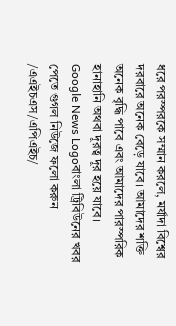ধরে পরস্পরকে সম্মান করলে, মর্যাদা বিশ্বের দরবারে অনেক বেড়ে যাবে। আমাদের শক্তি অনেক বৃদ্ধি পাবে এবং আমাদের পারস্পরিক হানাহানি অথবা দূরত্ব দূর হয়ে যাবে।
Google News Logoবাংলা ট্রিবিউনের খবর পেতে গুগল নিউজে ফলো করুন
/এএইচএস/এপিএইচ/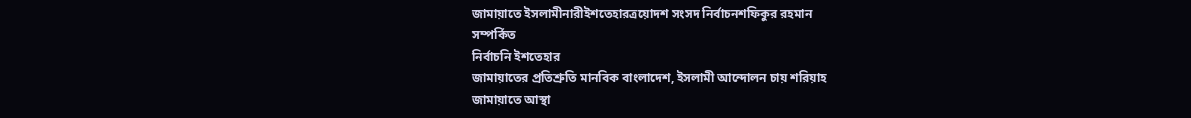জামায়াতে ইসলামীনারীইশতেহারত্রয়োদশ সংসদ নির্বাচনশফিকুর রহমান
সম্পর্কিত
নির্বাচনি ইশতেহার
জামায়াতের প্রতিশ্রুতি মানবিক বাংলাদেশ, ইসলামী আন্দোলন চায় শরিয়াহ
জামায়াতে আস্থা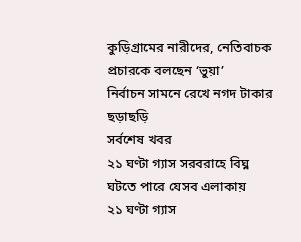কুড়িগ্রামের নারীদের, নেতিবাচক প্রচারকে বলছেন ‘ভুয়া’
নির্বাচন সামনে রেখে নগদ টাকার ছড়াছড়ি
সর্বশেষ খবর
২১ ঘণ্টা গ্যাস সরবরাহে বিঘ্ন ঘটতে পারে যেসব এলাকায়
২১ ঘণ্টা গ্যাস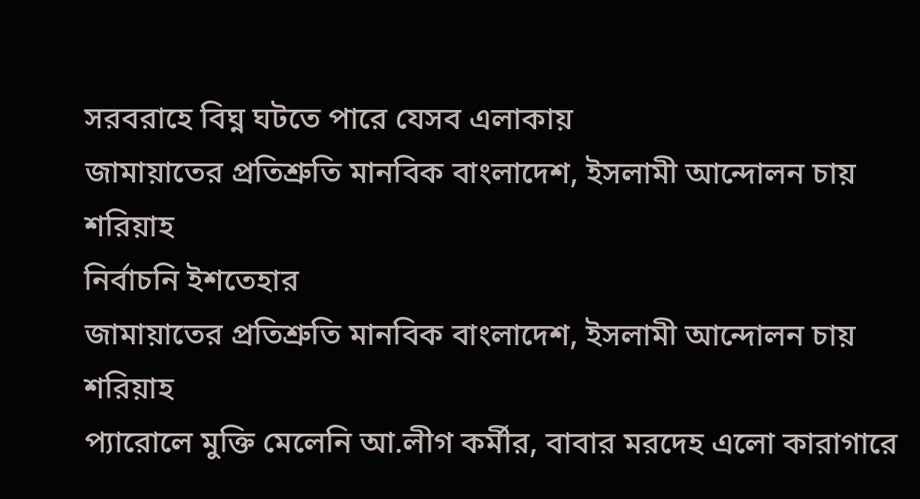সরবরাহে বিঘ্ন ঘটতে পারে যেসব এলাকায়
জামায়াতের প্রতিশ্রুতি মানবিক বাংলাদেশ, ইসলামী আন্দোলন চায় শরিয়াহ
নির্বাচনি ইশতেহার
জামায়াতের প্রতিশ্রুতি মানবিক বাংলাদেশ, ইসলামী আন্দোলন চায় শরিয়াহ
প্যারোলে মুক্তি মেলেনি আ.লীগ কর্মীর, বাবার মরদেহ এলো কারাগারে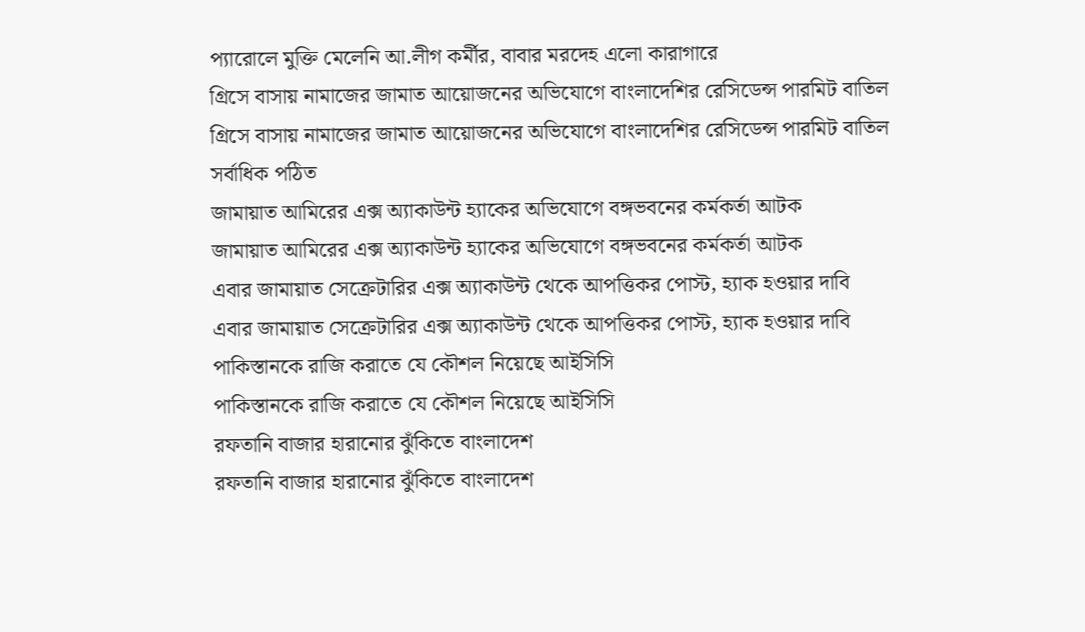প্যারোলে মুক্তি মেলেনি আ.লীগ কর্মীর, বাবার মরদেহ এলো কারাগারে
গ্রিসে বাসায় নামাজের জামাত আয়োজনের অভিযোগে বাংলাদেশির রেসিডেন্স পারমিট বাতিল
গ্রিসে বাসায় নামাজের জামাত আয়োজনের অভিযোগে বাংলাদেশির রেসিডেন্স পারমিট বাতিল
সর্বাধিক পঠিত
জামায়াত আমিরের এক্স অ্যাকাউন্ট হ্যাকের অভিযোগে বঙ্গভবনের কর্মকর্তা আটক
জামায়াত আমিরের এক্স অ্যাকাউন্ট হ্যাকের অভিযোগে বঙ্গভবনের কর্মকর্তা আটক
এবার জামায়াত সেক্রেটারির এক্স অ্যাকাউন্ট থেকে আপত্তিকর পোস্ট, হ্যাক হওয়ার দাবি
এবার জামায়াত সেক্রেটারির এক্স অ্যাকাউন্ট থেকে আপত্তিকর পোস্ট, হ্যাক হওয়ার দাবি
পাকিস্তানকে রাজি করাতে যে কৌশল নিয়েছে আইসিসি
পাকিস্তানকে রাজি করাতে যে কৌশল নিয়েছে আইসিসি
রফতানি বাজার হারানোর ঝুঁকিতে বাংলাদেশ
রফতানি বাজার হারানোর ঝুঁকিতে বাংলাদেশ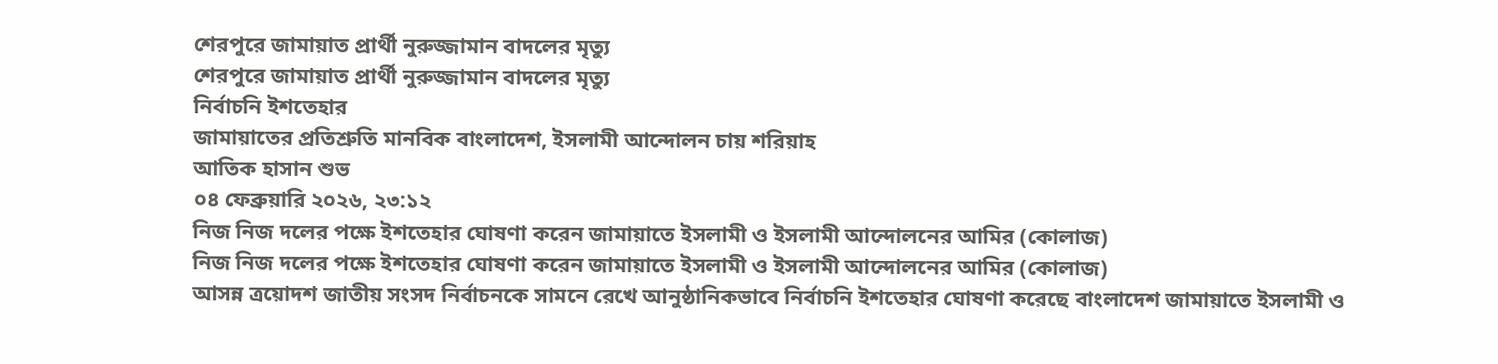শেরপুরে জামায়াত প্রার্থী নুরুজ্জামান বাদলের মৃত্যু
শেরপুরে জামায়াত প্রার্থী নুরুজ্জামান বাদলের মৃত্যু
নির্বাচনি ইশতেহার
জামায়াতের প্রতিশ্রুতি মানবিক বাংলাদেশ, ইসলামী আন্দোলন চায় শরিয়াহ
আতিক হাসান শুভ
০৪ ফেব্রুয়ারি ২০২৬, ২৩:১২
নিজ নিজ দলের পক্ষে ইশতেহার ঘোষণা করেন জামায়াতে ইসলামী ও ইসলামী আন্দোলনের আমির (কোলাজ)
নিজ নিজ দলের পক্ষে ইশতেহার ঘোষণা করেন জামায়াতে ইসলামী ও ইসলামী আন্দোলনের আমির (কোলাজ)
আসন্ন ত্রয়োদশ জাতীয় সংসদ নির্বাচনকে সামনে রেখে আনুষ্ঠানিকভাবে নির্বাচনি ইশতেহার ঘোষণা করেছে বাংলাদেশ জামায়াতে ইসলামী ও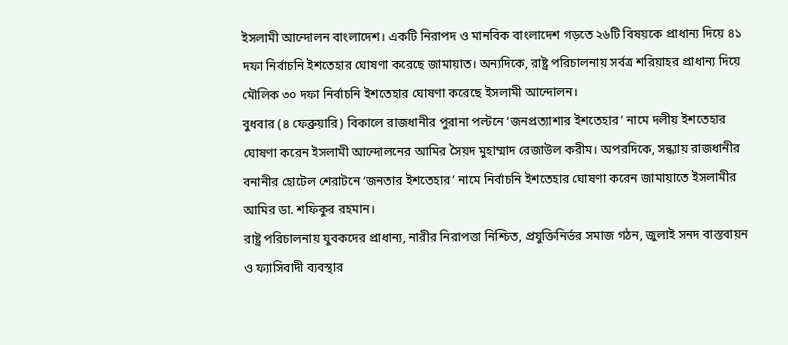ইসলামী আন্দোলন বাংলাদেশ। একটি নিরাপদ ও মানবিক বাংলাদেশ গড়তে ২৬টি বিষয়কে প্রাধান্য দিয়ে ৪১ দফা নির্বাচনি ইশতেহার ঘোষণা করেছে জামায়াত। অন্যদিকে, রাষ্ট্র পরিচালনায় সর্বত্র শরিয়াহর প্রাধান্য দিয়ে মৌলিক ৩০ দফা নির্বাচনি ইশতেহার ঘোষণা করেছে ইসলামী আন্দোলন।
বুধবার (৪ ফেব্রুয়ারি) বিকালে রাজধানীর পুরানা পল্টনে ‘জনপ্রত্যাশার ইশতেহার’ নামে দলীয় ইশতেহার ঘোষণা করেন ইসলামী আন্দোলনের আমির সৈয়দ মুহাম্মাদ রেজাউল করীম। অপরদিকে, সন্ধ্যায় রাজধানীর বনানীর হোটেল শেরাটনে ‘জনতার ইশতেহার’ নামে নির্বাচনি ইশতেহার ঘোষণা করেন জামায়াতে ইসলামীর আমির ডা. শফিকুর রহমান।
রাষ্ট্র পরিচালনায় যুবকদের প্রাধান্য, নারীর নিরাপত্তা নিশ্চিত, প্রযুক্তিনির্ভর সমাজ গঠন, জুলাই সনদ বাস্তবায়ন ও ফ্যাসিবাদী ব্যবস্থার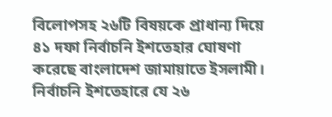বিলোপসহ ২৬টি বিষয়কে প্রাধান্য দিয়ে ৪১ দফা নির্বাচনি ইশতেহার ঘোষণা করেছে বাংলাদেশ জামায়াতে ইসলামী। নির্বাচনি ইশতেহারে যে ২৬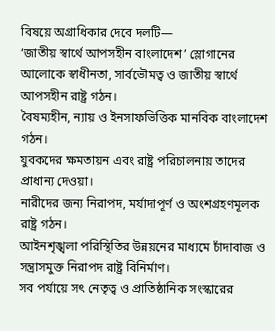বিষয়ে অগ্রাধিকার দেবে দলটি—
‘জাতীয় স্বার্থে আপসহীন বাংলাদেশ’ স্লোগানের আলোকে স্বাধীনতা, সার্বভৌমত্ব ও জাতীয় স্বার্থে আপসহীন রাষ্ট্র গঠন।
বৈষম্যহীন, ন্যায় ও ইনসাফভিত্তিক মানবিক বাংলাদেশ গঠন।
যুবকদের ক্ষমতায়ন এবং রাষ্ট্র পরিচালনায় তাদের প্রাধান্য দেওয়া।
নারীদের জন্য নিরাপদ, মর্যাদাপূর্ণ ও অংশগ্রহণমূলক রাষ্ট্র গঠন।
আইনশৃঙ্খলা পরিস্থিতির উন্নয়নের মাধ্যমে চাঁদাবাজ ও সন্ত্রাসমুক্ত নিরাপদ রাষ্ট্র বিনির্মাণ।
সব পর্যায়ে সৎ নেতৃত্ব ও প্রাতিষ্ঠানিক সংস্কারের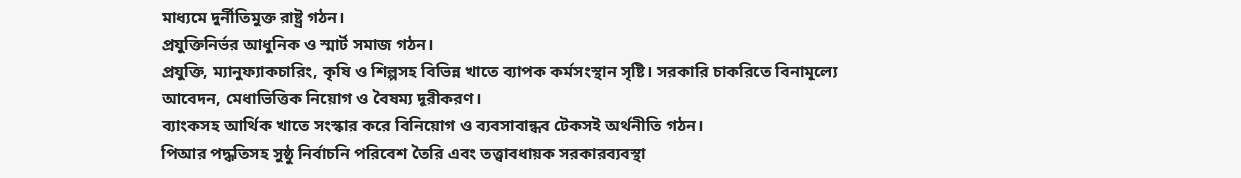মাধ্যমে দুর্নীতিমুক্ত রাষ্ট্র গঠন।
প্রযুক্তিনির্ভর আধুনিক ও স্মার্ট সমাজ গঠন।
প্রযুক্তি, ম্যানুফ্যাকচারিং, কৃষি ও শিল্পসহ বিভিন্ন খাতে ব্যাপক কর্মসংস্থান সৃষ্টি। সরকারি চাকরিতে বিনামূল্যে আবেদন, মেধাভিত্তিক নিয়োগ ও বৈষম্য দূরীকরণ।
ব্যাংকসহ আর্থিক খাতে সংস্কার করে বিনিয়োগ ও ব্যবসাবান্ধব টেকসই অর্থনীতি গঠন।
পিআর পদ্ধতিসহ সুষ্ঠু নির্বাচনি পরিবেশ তৈরি এবং তত্ত্বাবধায়ক সরকারব্যবস্থা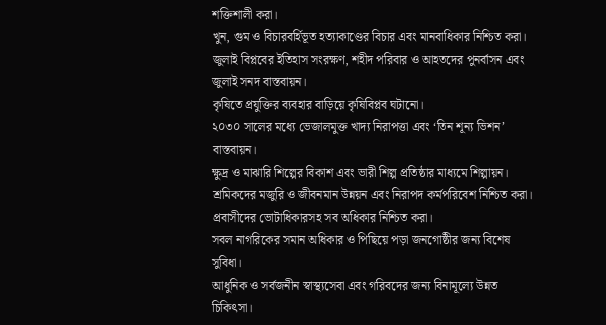শক্তিশালী করা।
খুন, গুম ও বিচারবর্হিভূত হত্যাকাণ্ডের বিচার এবং মানবাধিকার নিশ্চিত করা।
জুলাই বিপ্লবের ইতিহাস সংরক্ষণ, শহীদ পরিবার ও আহতদের পুনর্বাসন এবং জুলাই সনদ বাস্তবায়ন।
কৃষিতে প্রযুক্তির ব্যবহার বাড়িয়ে কৃষিবিপ্লব ঘটানো।
২০৩০ সালের মধ্যে ভেজালমুক্ত খাদ্য নিরাপত্তা এবং ‘তিন শূন্য ভিশন’ বাস্তবায়ন।
ক্ষুদ্র ও মাঝারি শিল্পের বিকাশ এবং ভারী শিল্প প্রতিষ্ঠার মাধ্যমে শিল্পায়ন।
শ্রমিকদের মজুরি ও জীবনমান উন্নয়ন এবং নিরাপদ কর্মপরিবেশ নিশ্চিত করা।
প্রবাসীদের ভোটাধিকারসহ সব অধিকার নিশ্চিত করা।
সবল নাগরিকের সমান অধিকার ও পিছিয়ে পড়া জনগোষ্ঠীর জন্য বিশেষ সুবিধা।
আধুনিক ও সর্বজনীন স্বাস্থ্যসেবা এবং গরিবদের জন্য বিনামূল্যে উন্নত চিকিৎসা।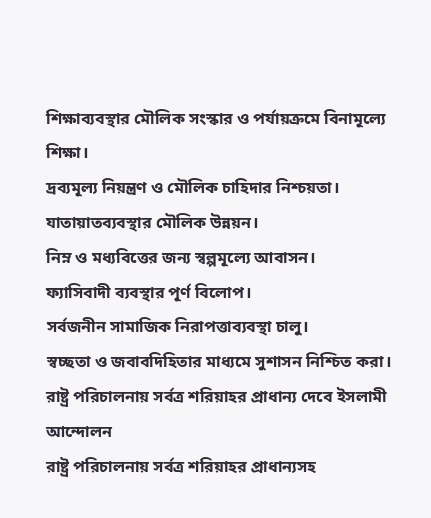শিক্ষাব্যবস্থার মৌলিক সংস্কার ও পর্যায়ক্রমে বিনামূল্যে শিক্ষা।
দ্রব্যমূল্য নিয়ন্ত্রণ ও মৌলিক চাহিদার নিশ্চয়তা।
যাতায়াতব্যবস্থার মৌলিক উন্নয়ন।
নিম্ন ও মধ্যবিত্তের জন্য স্বল্পমূল্যে আবাসন।
ফ্যাসিবাদী ব্যবস্থার পূর্ণ বিলোপ।
সর্বজনীন সামাজিক নিরাপত্তাব্যবস্থা চালু।
স্বচ্ছতা ও জবাবদিহিতার মাধ্যমে সুশাসন নিশ্চিত করা।
রাষ্ট্র পরিচালনায় সর্বত্র শরিয়াহর প্রাধান্য দেবে ইসলামী আন্দোলন
রাষ্ট্র পরিচালনায় সর্বত্র শরিয়াহর প্রাধান্যসহ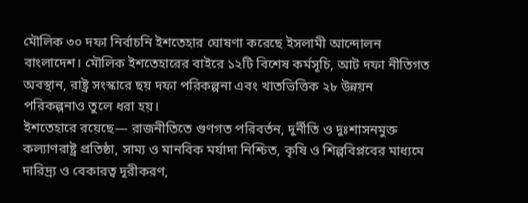মৌলিক ৩০ দফা নির্বাচনি ইশতেহার ঘোষণা করেছে ইসলামী আন্দোলন বাংলাদেশ। মৌলিক ইশতেহারের বাইরে ১২টি বিশেষ কর্মসূচি, আট দফা নীতিগত অবস্থান, রাষ্ট্র সংস্কারে ছয় দফা পরিকল্পনা এবং খাতভিত্তিক ২৮ উন্নয়ন পরিকল্পনাও তুলে ধরা হয়।
ইশতেহারে রয়েছে— রাজনীতিতে গুণগত পরিবর্তন, দুর্নীতি ও দুঃশাসনমুক্ত কল্যাণরাষ্ট্র প্রতিষ্ঠা, সাম্য ও মানবিক মর্যাদা নিশ্চিত, কৃষি ও শিল্পবিপ্লবের মাধ্যমে দারিদ্র্য ও বেকারত্ব দূরীকরণ,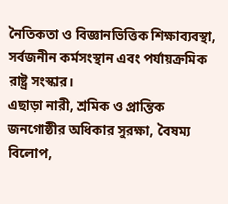নৈতিকতা ও বিজ্ঞানভিত্তিক শিক্ষাব্যবস্থা, সর্বজনীন কর্মসংস্থান এবং পর্যায়ক্রমিক রাষ্ট্র সংস্কার।
এছাড়া নারী, শ্রমিক ও প্রান্তিক জনগোষ্ঠীর অধিকার সুরক্ষা, বৈষম্য বিলোপ,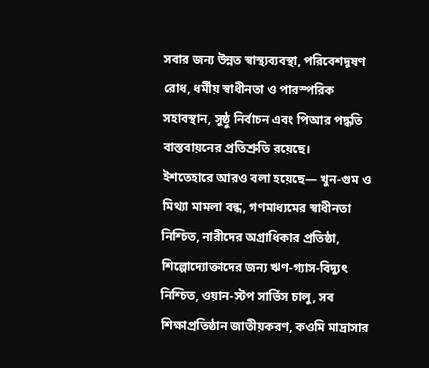সবার জন্য উন্নত স্বাস্থ্যব্যবস্থা, পরিবেশদূষণ রোধ, ধর্মীয় স্বাধীনতা ও পারস্পরিক সহাবস্থান, সুষ্ঠু নির্বাচন এবং পিআর পদ্ধতি বাস্তবায়নের প্রতিশ্রুতি রয়েছে।
ইশতেহারে আরও বলা হয়েছে— খুন-গুম ও মিথ্যা মামলা বন্ধ, গণমাধ্যমের স্বাধীনতা নিশ্চিত, নারীদের অগ্রাধিকার প্রতিষ্ঠা, শিল্পোদ্যোক্তাদের জন্য ঋণ-গ্যাস-বিদ্যুৎ নিশ্চিত, ওয়ান-স্টপ সার্ভিস চালু, সব শিক্ষাপ্রতিষ্ঠান জাতীয়করণ, কওমি মাদ্রাসার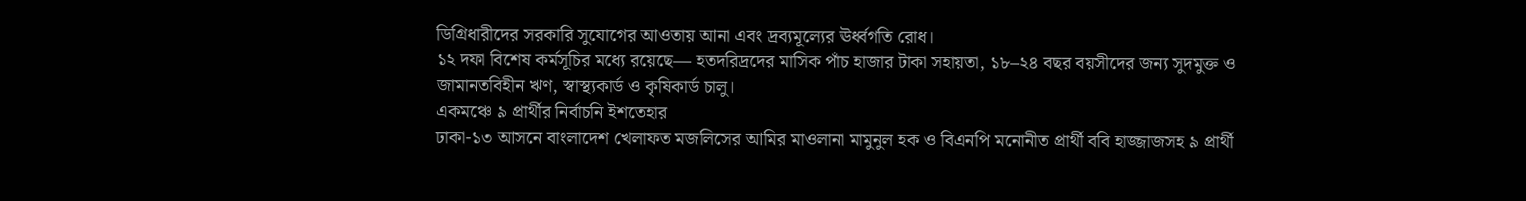ডিগ্রিধারীদের সরকারি সুযোগের আওতায় আনা এবং দ্রব্যমূল্যের ঊর্ধ্বগতি রোধ।
১২ দফা বিশেষ কর্মসূচির মধ্যে রয়েছে— হতদরিদ্রদের মাসিক পাঁচ হাজার টাকা সহায়তা, ১৮–২৪ বছর বয়সীদের জন্য সুদমুক্ত ও জামানতবিহীন ঋণ, স্বাস্থ্যকার্ড ও কৃষিকার্ড চালু।
একমঞ্চে ৯ প্রার্থীর নির্বাচনি ইশতেহার
ঢাকা-১৩ আসনে বাংলাদেশ খেলাফত মজলিসের আমির মাওলানা মামুনুল হক ও বিএনপি মনোনীত প্রার্থী ববি হাজ্জাজসহ ৯ প্রার্থী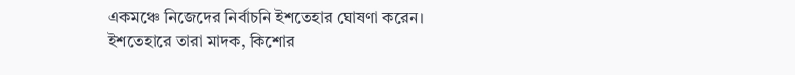একমঞ্চে নিজেদের নির্বাচনি ইশতেহার ঘোষণা করেন।
ইশতেহারে তারা মাদক, কিশোর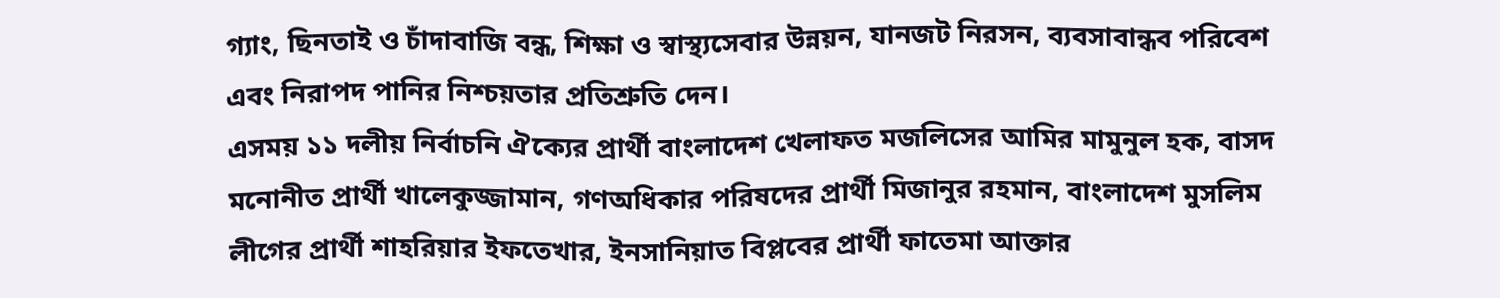গ্যাং, ছিনতাই ও চাঁদাবাজি বন্ধ, শিক্ষা ও স্বাস্থ্যসেবার উন্নয়ন, যানজট নিরসন, ব্যবসাবান্ধব পরিবেশ এবং নিরাপদ পানির নিশ্চয়তার প্রতিশ্রুতি দেন।
এসময় ১১ দলীয় নির্বাচনি ঐক্যের প্রার্থী বাংলাদেশ খেলাফত মজলিসের আমির মামুনুল হক, বাসদ মনোনীত প্রার্থী খালেকুজ্জামান, গণঅধিকার পরিষদের প্রার্থী মিজানুর রহমান, বাংলাদেশ মুসলিম লীগের প্রার্থী শাহরিয়ার ইফতেখার, ইনসানিয়াত বিপ্লবের প্রার্থী ফাতেমা আক্তার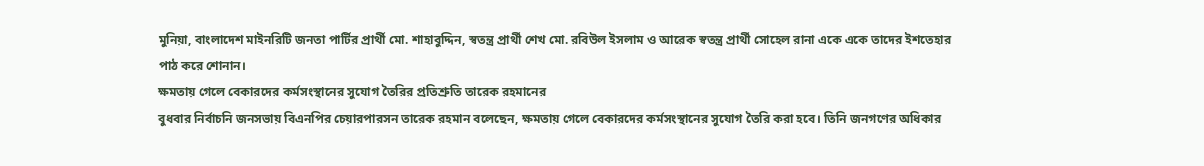মুনিয়া, বাংলাদেশ মাইনরিটি জনতা পার্টির প্রার্থী মো. শাহাবুদ্দিন, স্বতন্ত্র প্রার্থী শেখ মো. রবিউল ইসলাম ও আরেক স্বতন্ত্র প্রার্থী সোহেল রানা একে একে তাদের ইশতেহার পাঠ করে শোনান।
ক্ষমতায় গেলে বেকারদের কর্মসংস্থানের সুযোগ তৈরির প্রতিশ্রুতি তারেক রহমানের
বুধবার নির্বাচনি জনসভায় বিএনপির চেয়ারপারসন তারেক রহমান বলেছেন, ক্ষমতায় গেলে বেকারদের কর্মসংস্থানের সুযোগ তৈরি করা হবে। তিনি জনগণের অধিকার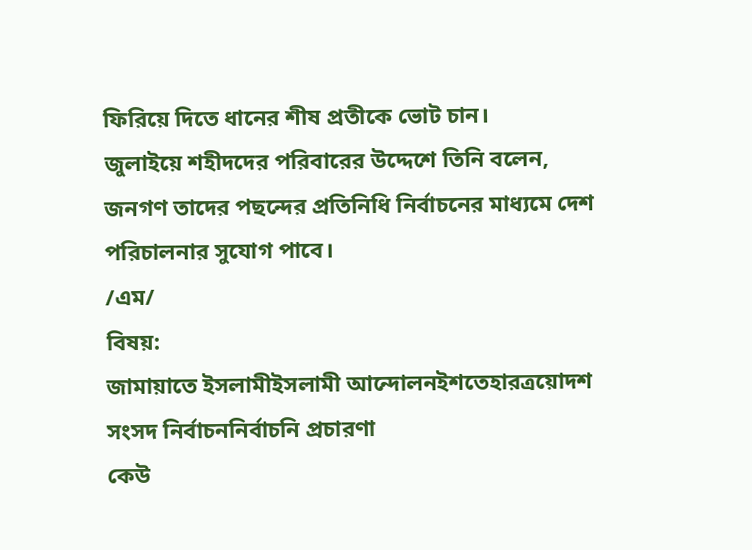ফিরিয়ে দিতে ধানের শীষ প্রতীকে ভোট চান।
জুলাইয়ে শহীদদের পরিবারের উদ্দেশে তিনি বলেন, জনগণ তাদের পছন্দের প্রতিনিধি নির্বাচনের মাধ্যমে দেশ পরিচালনার সুযোগ পাবে।
/এম/
বিষয়:
জামায়াতে ইসলামীইসলামী আন্দোলনইশতেহারত্রয়োদশ সংসদ নির্বাচননির্বাচনি প্রচারণা
কেউ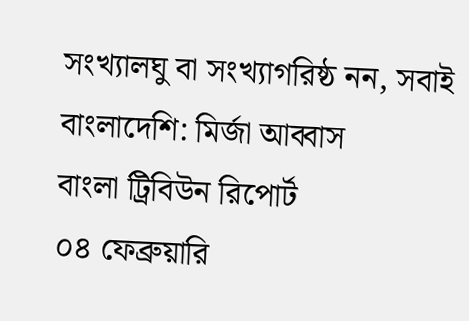সংখ্যালঘু বা সংখ্যাগরিষ্ঠ নন, সবাই বাংলাদেশি: মির্জা আব্বাস
বাংলা ট্রিবিউন রিপোর্ট
০৪ ফেব্রুয়ারি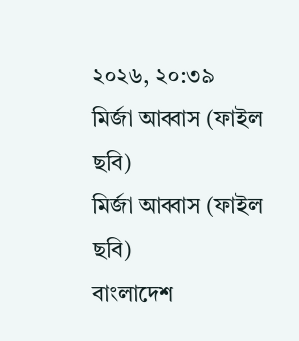২০২৬, ২০:৩৯
মির্জা আব্বাস (ফাইল ছবি)
মির্জা আব্বাস (ফাইল ছবি)
বাংলাদেশ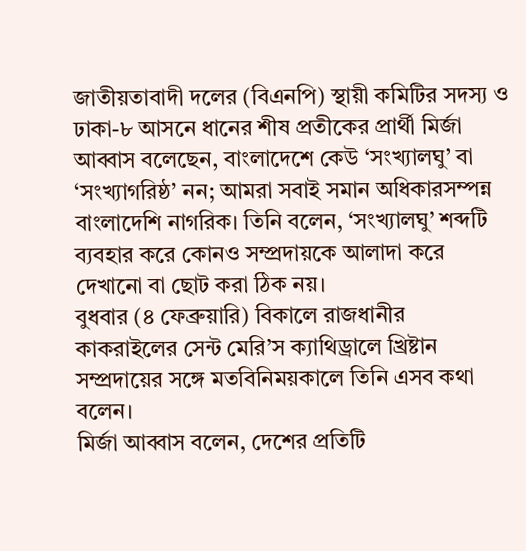জাতীয়তাবাদী দলের (বিএনপি) স্থায়ী কমিটির সদস্য ও ঢাকা-৮ আসনে ধানের শীষ প্রতীকের প্রার্থী মির্জা আব্বাস বলেছেন, বাংলাদেশে কেউ ‘সংখ্যালঘু’ বা ‘সংখ্যাগরিষ্ঠ’ নন; আমরা সবাই সমান অধিকারসম্পন্ন বাংলাদেশি নাগরিক। তিনি বলেন, ‘সংখ্যালঘু’ শব্দটি ব্যবহার করে কোনও সম্প্রদায়কে আলাদা করে দেখানো বা ছোট করা ঠিক নয়।
বুধবার (৪ ফেব্রুয়ারি) বিকালে রাজধানীর কাকরাইলের সেন্ট মেরি’স ক্যাথিড্রালে খ্রিষ্টান সম্প্রদায়ের সঙ্গে মতবিনিময়কালে তিনি এসব কথা বলেন।
মির্জা আব্বাস বলেন, দেশের প্রতিটি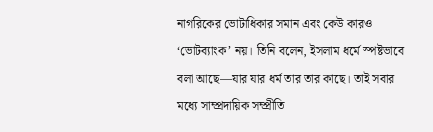নাগরিকের ভোটাধিকার সমান এবং কেউ কারও ‘ভোটব্যাংক’ নয়। তিনি বলেন, ইসলাম ধর্মে স্পষ্টভাবে বলা আছে—যার যার ধর্ম তার তার কাছে। তাই সবার মধ্যে সাম্প্রদায়িক সম্প্রীতি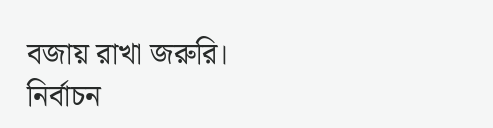বজায় রাখা জরুরি।
নির্বাচন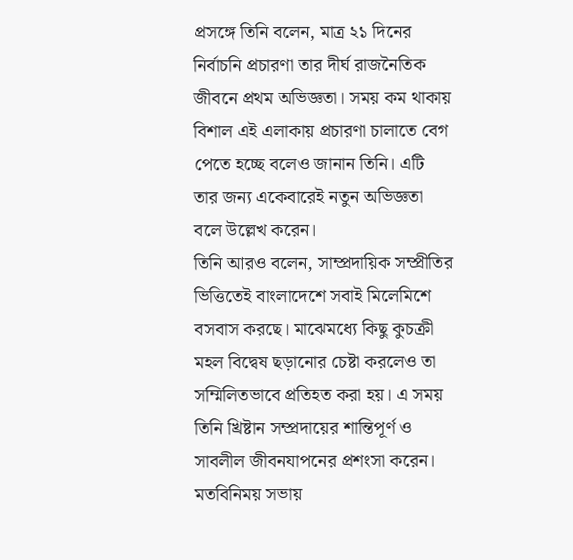প্রসঙ্গে তিনি বলেন, মাত্র ২১ দিনের নির্বাচনি প্রচারণা তার দীর্ঘ রাজনৈতিক জীবনে প্রথম অভিজ্ঞতা। সময় কম থাকায় বিশাল এই এলাকায় প্রচারণা চালাতে বেগ পেতে হচ্ছে বলেও জানান তিনি। এটি তার জন্য একেবারেই নতুন অভিজ্ঞতা বলে উল্লেখ করেন।
তিনি আরও বলেন, সাম্প্রদায়িক সম্প্রীতির ভিত্তিতেই বাংলাদেশে সবাই মিলেমিশে বসবাস করছে। মাঝেমধ্যে কিছু কুচক্রী মহল বিদ্বেষ ছড়ানোর চেষ্টা করলেও তা সম্মিলিতভাবে প্রতিহত করা হয়। এ সময় তিনি খ্রিষ্টান সম্প্রদায়ের শান্তিপূর্ণ ও সাবলীল জীবনযাপনের প্রশংসা করেন।
মতবিনিময় সভায়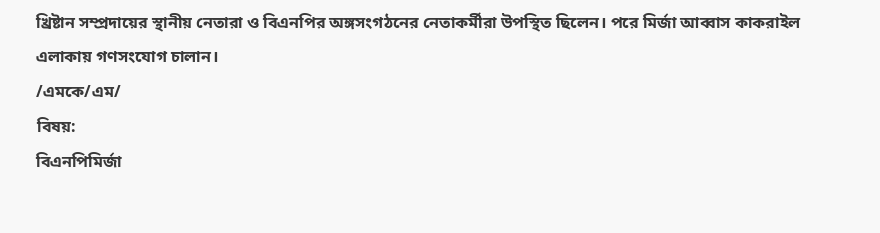খ্রিষ্টান সম্প্রদায়ের স্থানীয় নেতারা ও বিএনপির অঙ্গসংগঠনের নেতাকর্মীরা উপস্থিত ছিলেন। পরে মির্জা আব্বাস কাকরাইল এলাকায় গণসংযোগ চালান।
/এমকে/এম/
বিষয়:
বিএনপিমির্জা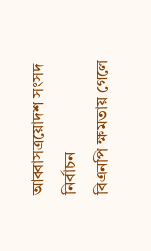আব্বাসত্রয়োদশ সংসদ নির্বাচন
বিএনপি ক্ষমতায় গেলে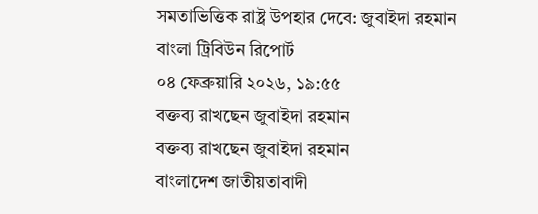সমতাভিত্তিক রাষ্ট্র উপহার দেবে: জুবাইদা রহমান
বাংলা ট্রিবিউন রিপোর্ট
০৪ ফেব্রুয়ারি ২০২৬, ১৯:৫৫
বক্তব্য রাখছেন জুবাইদা রহমান
বক্তব্য রাখছেন জুবাইদা রহমান
বাংলাদেশ জাতীয়তাবাদী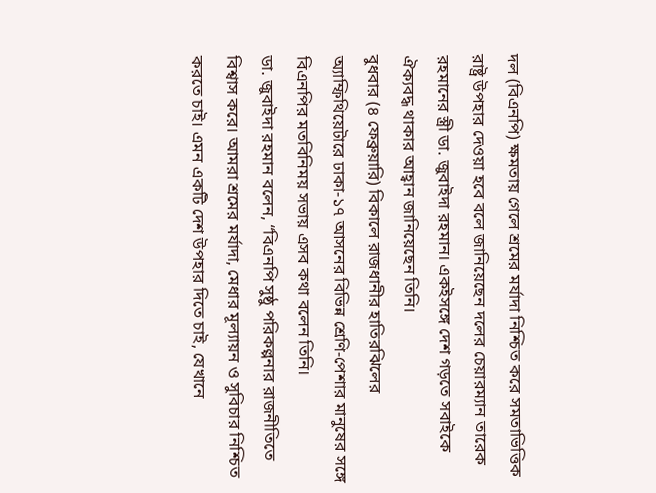দল (বিএনপি) ক্ষমতায় গেলে শ্রমের মর্যাদা নিশ্চিত করে সমতাভিত্তিক রাষ্ট্র উপহার দেওয়া হবে বলে জানিয়েছেন দলের চেয়ারম্যান তারেক রহমানের স্ত্রী ডা. জুবাইদা রহমান। একইসঙ্গে দেশ গড়তে সবাইকে ঐক্যবদ্ধ থাকার আহ্বান জানিয়েছেন তিনি।
বুধবার (৪ ফেব্রুয়ারি) বিকালে রাজধানীর হাতিরঝিলের অ্যাম্ফিথিয়েটারে ঢাকা-১৭ আসনের বিভিন্ন শ্রেণি-পেশার মানুষের সঙ্গে বিএনপির মতবিনিময় সভায় এসব কথা বলেন তিনি।
ডা. জুবাইদা রহমান বলেন, “বিএনপি সুষ্ঠু পরিকল্পনার রাজনীতিতে বিশ্বাস করে। আমরা শ্রমের মর্যাদা, মেধার মূল্যায়ন ও সুবিচার নিশ্চিত করতে চাই। এমন একটি দেশ উপহার দিতে চাই, যেখানে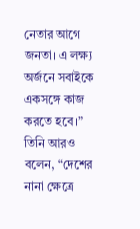নেতার আগে জনতা। এ লক্ষ্য অর্জনে সবাইকে একসঙ্গে কাজ করতে হবে।”
তিনি আরও বলেন, “দেশের নানা ক্ষেত্রে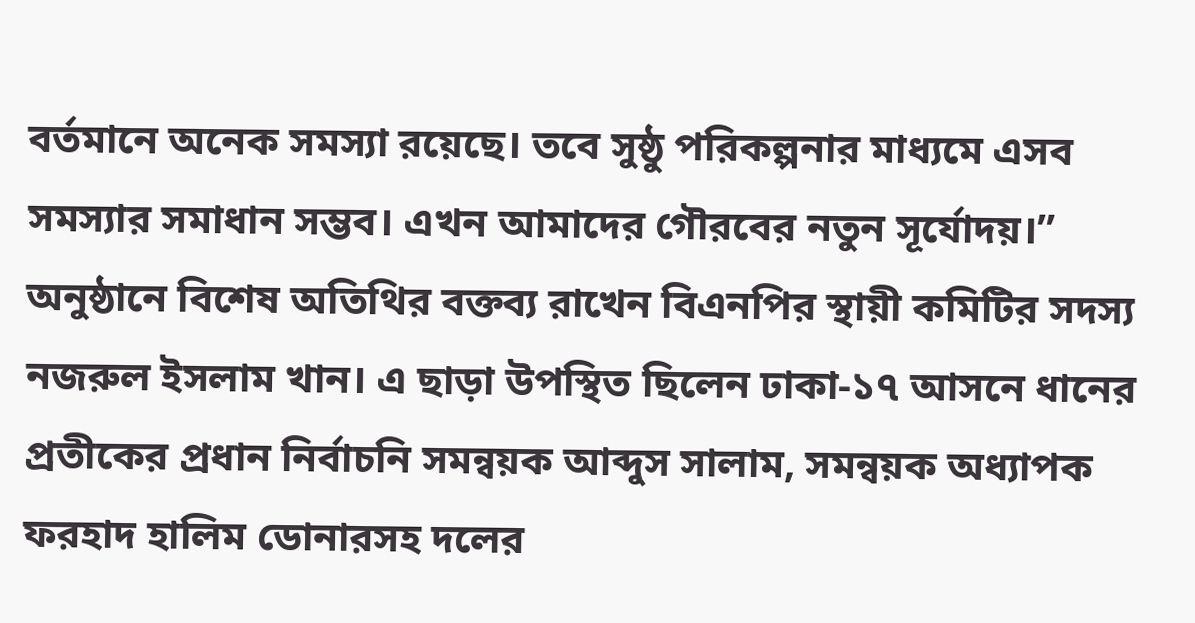বর্তমানে অনেক সমস্যা রয়েছে। তবে সুষ্ঠু পরিকল্পনার মাধ্যমে এসব সমস্যার সমাধান সম্ভব। এখন আমাদের গৌরবের নতুন সূর্যোদয়।”
অনুষ্ঠানে বিশেষ অতিথির বক্তব্য রাখেন বিএনপির স্থায়ী কমিটির সদস্য নজরুল ইসলাম খান। এ ছাড়া উপস্থিত ছিলেন ঢাকা-১৭ আসনে ধানের প্রতীকের প্রধান নির্বাচনি সমন্বয়ক আব্দুস সালাম, সমন্বয়ক অধ্যাপক ফরহাদ হালিম ডোনারসহ দলের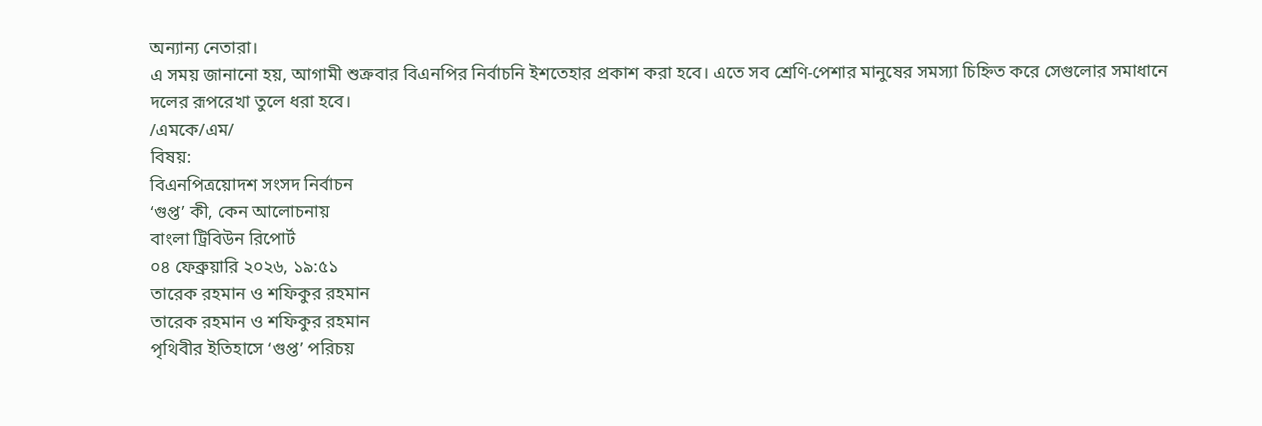অন্যান্য নেতারা।
এ সময় জানানো হয়, আগামী শুক্রবার বিএনপির নির্বাচনি ইশতেহার প্রকাশ করা হবে। এতে সব শ্রেণি-পেশার মানুষের সমস্যা চিহ্নিত করে সেগুলোর সমাধানে দলের রূপরেখা তুলে ধরা হবে।
/এমকে/এম/
বিষয়:
বিএনপিত্রয়োদশ সংসদ নির্বাচন
‘গুপ্ত’ কী, কেন আলোচনায়
বাংলা ট্রিবিউন রিপোর্ট
০৪ ফেব্রুয়ারি ২০২৬, ১৯:৫১
তারেক রহমান ও শফিকুর রহমান
তারেক রহমান ও শফিকুর রহমান
পৃথিবীর ইতিহাসে ‘গুপ্ত’ পরিচয়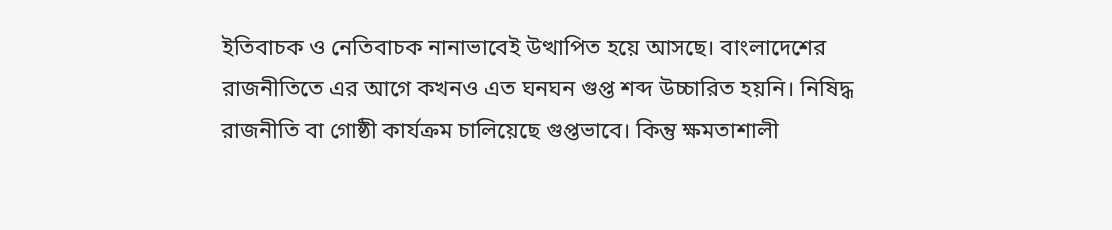ইতিবাচক ও নেতিবাচক নানাভাবেই উত্থাপিত হয়ে আসছে। বাংলাদেশের রাজনীতিতে এর আগে কখনও এত ঘনঘন গুপ্ত শব্দ উচ্চারিত হয়নি। নিষিদ্ধ রাজনীতি বা গোষ্ঠী কার্যক্রম চালিয়েছে গুপ্তভাবে। কিন্তু ক্ষমতাশালী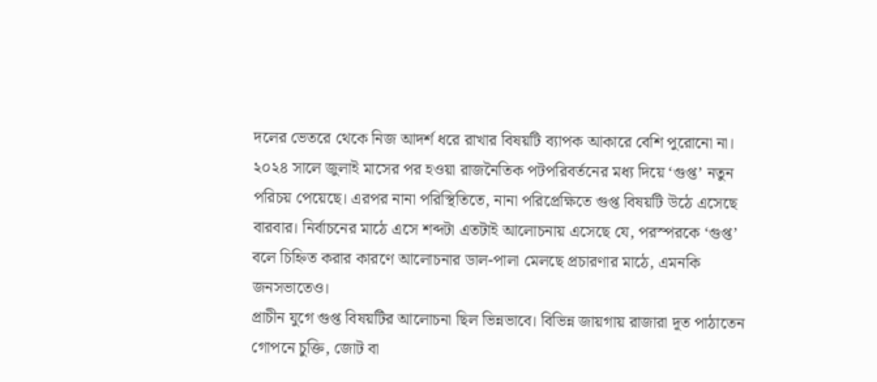দলের ভেতরে থেকে নিজ আদর্শ ধরে রাখার বিষয়টি ব্যাপক আকারে বেশি পুরোনো না। ২০২৪ সালে জুলাই মাসের পর হওয়া রাজনৈতিক পটপরিবর্তনের মধ্য দিয়ে ‘গুপ্ত’ নতুন পরিচয় পেয়েছে। এরপর নানা পরিস্থিতিতে, নানা পরিপ্রেক্ষিতে গুপ্ত বিষয়টি উঠে এসেছে বারবার। নির্বাচনের মাঠে এসে শব্দটা এতটাই আলোচনায় এসেছে যে, পরস্পরকে ‘গুপ্ত’ বলে চিহ্নিত করার কারণে আলোচনার ডাল-পালা মেলছে প্রচারণার মাঠে, এমনকি জনসভাতেও।
প্রাচীন যুগে গুপ্ত বিষয়টির আলোচনা ছিল ভিন্নভাবে। বিভিন্ন জায়গায় রাজারা দূত পাঠাতেন গোপনে চুক্তি, জোট বা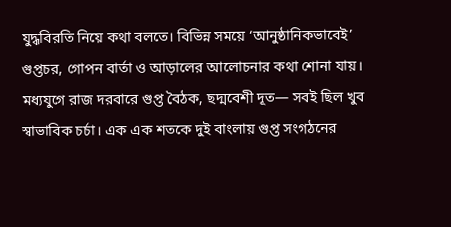যুদ্ধবিরতি নিয়ে কথা বলতে। বিভিন্ন সময়ে ‘আনুষ্ঠানিকভাবেই’ গুপ্তচর, গোপন বার্তা ও আড়ালের আলোচনার কথা শোনা যায়। মধ্যযুগে রাজ দরবারে গুপ্ত বৈঠক, ছদ্মবেশী দূত— সবই ছিল খুব স্বাভাবিক চর্চা। এক এক শতকে দুই বাংলায় গুপ্ত সংগঠনের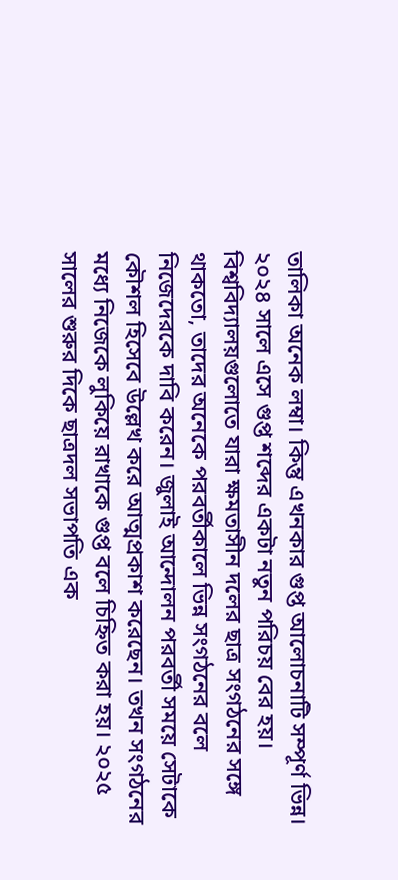তালিকা অনেক লম্বা। কিন্তু এখনকার গুপ্ত আলোচনাটি সম্পূর্ণ ভিন্ন।
২০২৪ সালে এসে গুপ্ত শব্দের একটা নতুন পরিচয় বের হয়। বিশ্ববিদ্যালয়গুলোতে যারা ক্ষমতাসীন দলের ছাত্র সংগঠনের সঙ্গে থাকতো, তাদের অনেকে পরবর্তীকালে ভিন্ন সংগঠনের বলে নিজেদেরকে দাবি করেন। জুলাই আন্দোলন পরবর্তী সময়ে সেটাকে কৌশল হিসেবে উল্লেখ করে আত্মপ্রকাশ করেছেন। তখন সংগঠনের মধ্যে নিজেকে লুকিয়ে রাখাকে গুপ্ত বলে চিহ্নিত করা হয়। ২০২৫ সালের শুরুর দিকে ছাত্রদল সভাপতি এক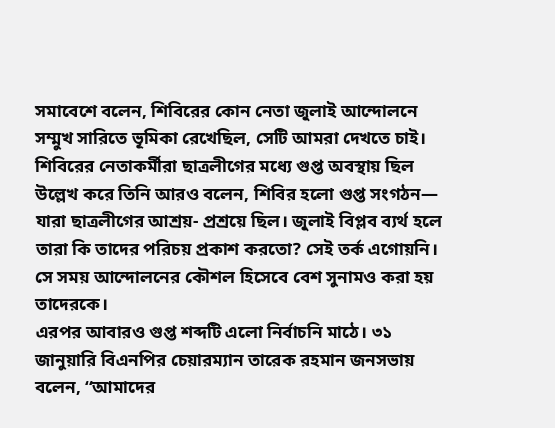সমাবেশে বলেন, শিবিরের কোন নেতা জুলাই আন্দোলনে সম্মুখ সারিতে ভূমিকা রেখেছিল, সেটি আমরা দেখতে চাই। শিবিরের নেতাকর্মীরা ছাত্রলীগের মধ্যে গুপ্ত অবস্থায় ছিল উল্লেখ করে তিনি আরও বলেন, শিবির হলো গুপ্ত সংগঠন— যারা ছাত্রলীগের আশ্রয়- প্রশ্রয়ে ছিল। জুলাই বিপ্লব ব্যর্থ হলে তারা কি তাদের পরিচয় প্রকাশ করতো? সেই তর্ক এগোয়নি। সে সময় আন্দোলনের কৌশল হিসেবে বেশ সুনামও করা হয় তাদেরকে।
এরপর আবারও গুপ্ত শব্দটি এলো নির্বাচনি মাঠে। ৩১ জানুয়ারি বিএনপির চেয়ারম্যান তারেক রহমান জনসভায় বলেন, ‘‘আমাদের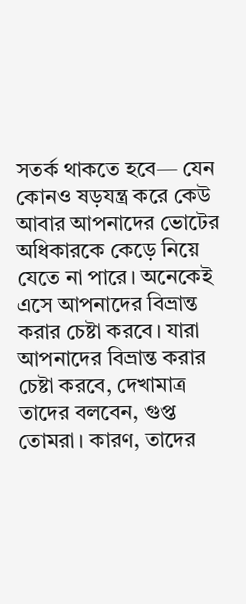সতর্ক থাকতে হবে— যেন কোনও ষড়যন্ত্র করে কেউ আবার আপনাদের ভোটের অধিকারকে কেড়ে নিয়ে যেতে না পারে। অনেকেই এসে আপনাদের বিভ্রান্ত করার চেষ্টা করবে। যারা আপনাদের বিভ্রান্ত করার চেষ্টা করবে, দেখামাত্র তাদের বলবেন, গুপ্ত তোমরা। কারণ, তাদের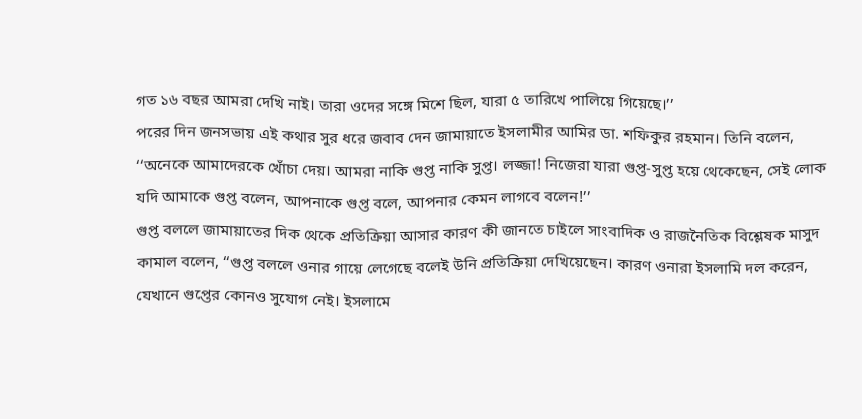গত ১৬ বছর আমরা দেখি নাই। তারা ওদের সঙ্গে মিশে ছিল, যারা ৫ তারিখে পালিয়ে গিয়েছে।’’
পরের দিন জনসভায় এই কথার সুর ধরে জবাব দেন জামায়াতে ইসলামীর আমির ডা. শফিকুর রহমান। তিনি বলেন, ‘‘অনেকে আমাদেরকে খোঁচা দেয়। আমরা নাকি গুপ্ত নাকি সুপ্ত। লজ্জা! নিজেরা যারা গুপ্ত-সুপ্ত হয়ে থেকেছেন, সেই লোক যদি আমাকে গুপ্ত বলেন, আপনাকে গুপ্ত বলে, আপনার কেমন লাগবে বলেন!’’
গুপ্ত বললে জামায়াতের দিক থেকে প্রতিক্রিয়া আসার কারণ কী জানতে চাইলে সাংবাদিক ও রাজনৈতিক বিশ্লেষক মাসুদ কামাল বলেন, ‘‘গুপ্ত বললে ওনার গায়ে লেগেছে বলেই উনি প্রতিক্রিয়া দেখিয়েছেন। কারণ ওনারা ইসলামি দল করেন, যেখানে গুপ্তের কোনও সুযোগ নেই। ইসলামে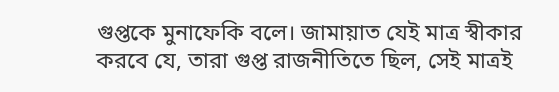গুপ্তকে মুনাফেকি বলে। জামায়াত যেই মাত্র স্বীকার করবে যে, তারা গুপ্ত রাজনীতিতে ছিল, সেই মাত্রই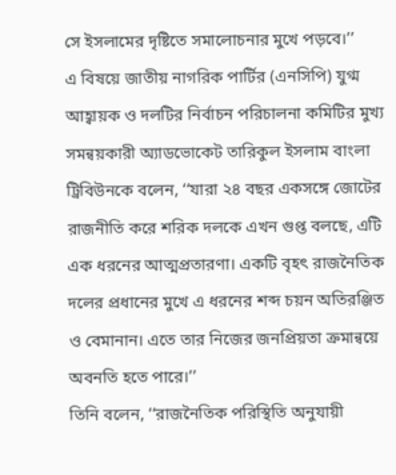সে ইসলামের দৃষ্টিতে সমালোচনার মুখে পড়বে।’’
এ বিষয়ে জাতীয় নাগরিক পার্টির (এনসিপি) যুগ্ম আহ্বায়ক ও দলটির নির্বাচন পরিচালনা কমিটির মুখ্য সমন্বয়কারী অ্যাডভোকেট তারিকুল ইসলাম বাংলা ট্রিবিউনকে বলেন, ‘‘যারা ২৪ বছর একসঙ্গে জোটের রাজনীতি করে শরিক দলকে এখন গুপ্ত বলছে, এটি এক ধরনের আত্মপ্রতারণা। একটি বৃহৎ রাজনৈতিক দলের প্রধানের মুখে এ ধরনের শব্দ চয়ন অতিরঞ্জিত ও বেমানান। এতে তার নিজের জনপ্রিয়তা ক্রমান্বয়ে অবনতি হতে পারে।’’
তিনি বলেন, ‘‘রাজনৈতিক পরিস্থিতি অনুযায়ী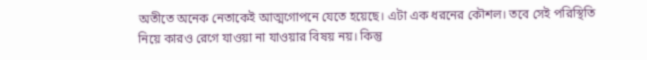অতীতে অনেক নেতাকেই আত্মগোপনে যেতে হয়েছে। এটা এক ধরনের কৌশল। তবে সেই পরিস্থিতি নিয়ে কারও রেগে যাওয়া না যাওয়ার বিষয় নয়। কিন্তু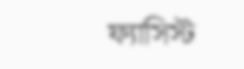ফ্যাসিস্ট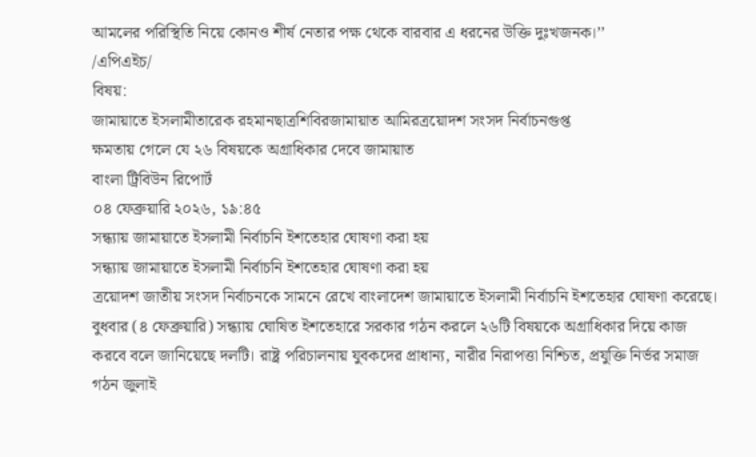আমলের পরিস্থিতি নিয়ে কোনও শীর্ষ নেতার পক্ষ থেকে বারবার এ ধরনের উক্তি দুঃখজনক।’’
/এপিএইচ/
বিষয়:
জামায়াতে ইসলামীতারেক রহমানছাত্রশিবিরজামায়াত আমিরত্রয়োদশ সংসদ নির্বাচনগুপ্ত
ক্ষমতায় গেলে যে ২৬ বিষয়কে অগ্রাধিকার দেবে জামায়াত
বাংলা ট্রিবিউন রিপোর্ট
০৪ ফেব্রুয়ারি ২০২৬, ১৯:৪৫
সন্ধ্যায় জামায়াতে ইসলামী নির্বাচনি ইশতেহার ঘোষণা করা হয়
সন্ধ্যায় জামায়াতে ইসলামী নির্বাচনি ইশতেহার ঘোষণা করা হয়
ত্রয়োদশ জাতীয় সংসদ নির্বাচনকে সামনে রেখে বাংলাদেশ জামায়াতে ইসলামী নির্বাচনি ইশতেহার ঘোষণা করেছে।
বুধবার (৪ ফেব্রুয়ারি) সন্ধ্যায় ঘোষিত ইশতেহারে সরকার গঠন করলে ২৬টি বিষয়কে অগ্রাধিকার দিয়ে কাজ করবে বলে জানিয়েছে দলটি। রাষ্ট্র পরিচালনায় যুবকদের প্রাধান্য, নারীর নিরাপত্তা নিশ্চিত, প্রযুক্তি নির্ভর সমাজ গঠন জুলাই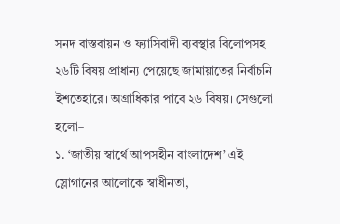সনদ বাস্তবায়ন ও ফ্যাসিবাদী ব্যবস্থার বিলোপসহ ২৬টি বিষয় প্রাধান্য পেয়েছে জামায়াতের নির্বাচনি ইশতেহারে। অগ্রাধিকার পাবে ২৬ বিষয়। সেগুলো হলো–
১. ‘জাতীয় স্বার্থে আপসহীন বাংলাদেশ’ এই স্লোগানের আলোকে স্বাধীনতা,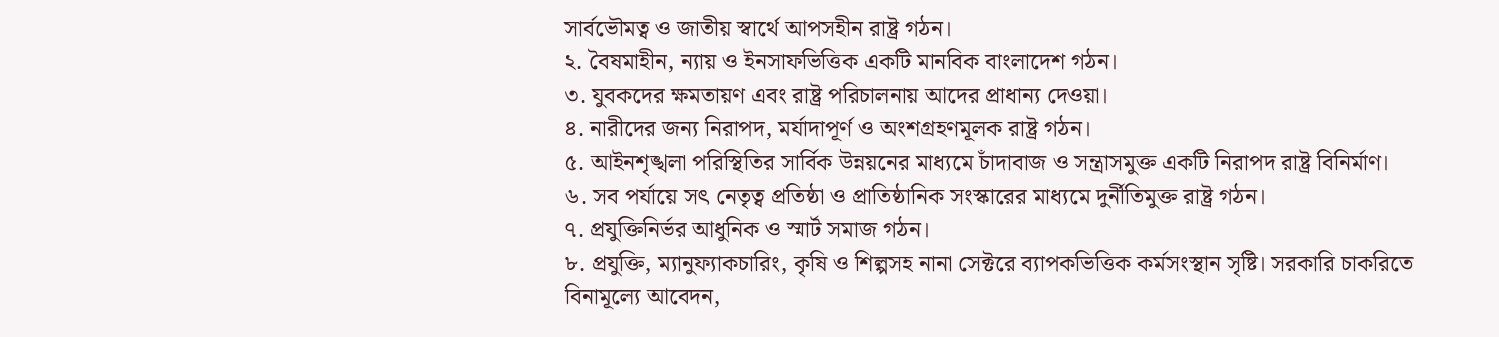সার্বভৌমত্ব ও জাতীয় স্বার্থে আপসহীন রাষ্ট্র গঠন।
২. বৈষমাহীন, ন্যায় ও ইনসাফভিত্তিক একটি মানবিক বাংলাদেশ গঠন।
৩. যুবকদের ক্ষমতায়ণ এবং রাষ্ট্র পরিচালনায় আদের প্রাধান্য দেওয়া।
৪. নারীদের জন্য নিরাপদ, মর্যাদাপূর্ণ ও অংশগ্রহণমূলক রাষ্ট্র গঠন।
৫. আইনশৃঙ্খলা পরিস্থিতির সার্বিক উন্নয়নের মাধ্যমে চাঁদাবাজ ও সন্ত্রাসমুক্ত একটি নিরাপদ রাষ্ট্র বিনির্মাণ।
৬. সব পর্যায়ে সৎ নেতৃত্ব প্রতিষ্ঠা ও প্রাতিষ্ঠানিক সংস্কারের মাধ্যমে দুর্নীতিমুক্ত রাষ্ট্র গঠন।
৭. প্রযুক্তিনির্ভর আধুনিক ও স্মার্ট সমাজ গঠন।
৮. প্রযুক্তি, ম্যানুফ্যাকচারিং, কৃষি ও শিল্পসহ নানা সেক্টরে ব্যাপকভিত্তিক কর্মসংস্থান সৃষ্টি। সরকারি চাকরিতে বিনামূল্যে আবেদন,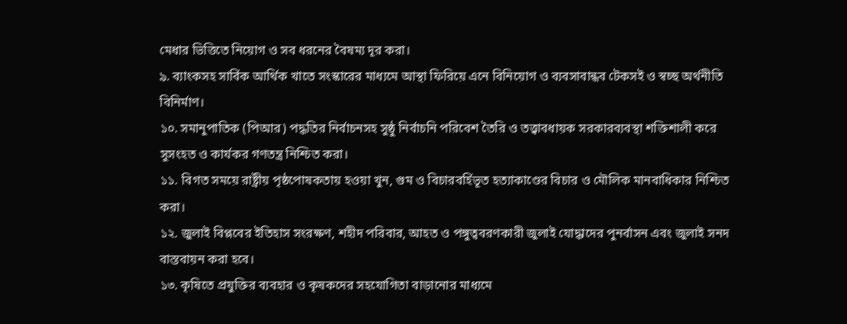মেধার ভিত্তিতে নিয়োগ ও সব ধরনের বৈষম্য দূর করা।
৯. ব্যাংকসহ সার্বিক আর্থিক খাতে সংস্কারের মাধ্যমে আস্থা ফিরিয়ে এনে বিনিয়োগ ও ব্যবসাবান্ধব টেকসই ও স্বচ্ছ অর্থনীতি বিনির্মাণ।
১০. সমানুপাতিক (পিআর) পদ্ধতির নির্বাচনসহ সুষ্ঠু নির্বাচনি পরিবেশ তৈরি ও তত্ত্বাবধায়ক সরকারব্যবস্থা শক্তিশালী করে সুসংহত ও কার্যকর গণতন্ত্র নিশ্চিত করা।
১১. বিগত সময়ে রাষ্ট্রীয় পৃষ্ঠপোষকতায় হওয়া খুন, গুম ও বিচারবর্হিভূত হত্যাকাণ্ডের বিচার ও মৌলিক মানবাধিকার নিশ্চিত করা।
১২. জুলাই বিপ্লবের ইতিহাস সংরক্ষণ, শহীদ পরিবার, আহত ও পঙ্গুত্ববরণকারী জুলাই যোদ্ধাদের পুনর্বাসন এবং জুলাই সনদ বাস্তবায়ন করা হবে।
১৩. কৃষিতে প্রযুক্তির ব্যবহার ও কৃষকদের সহযোগিতা বাড়ানোর মাধ্যমে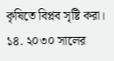কৃষিতে বিপ্লব সৃষ্টি করা।
১৪. ২০৩০ সালের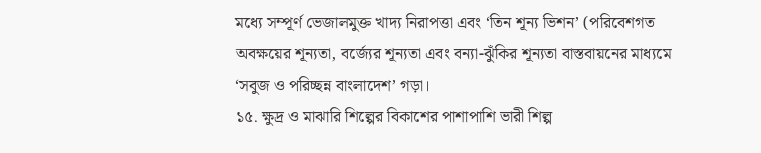মধ্যে সম্পূর্ণ ভেজালমুক্ত খাদ্য নিরাপত্তা এবং ‘তিন শূন্য ভিশন’ (পরিবেশগত অবক্ষয়ের শূন্যতা, বর্জ্যের শূন্যতা এবং বন্যা-ঝুঁকির শূন্যতা বাস্তবায়নের মাধ্যমে ‘সবুজ ও পরিচ্ছন্ন বাংলাদেশ’ গড়া।
১৫. ক্ষুদ্র ও মাঝারি শিল্পের বিকাশের পাশাপাশি ভারী শিল্প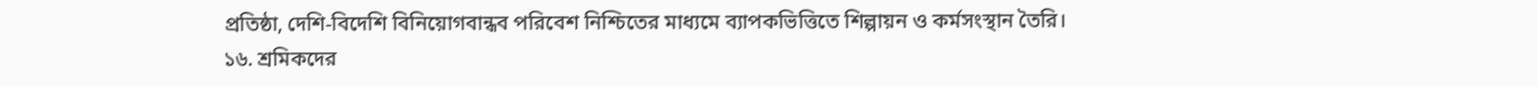প্রতিষ্ঠা, দেশি-বিদেশি বিনিয়োগবান্ধব পরিবেশ নিশ্চিতের মাধ্যমে ব্যাপকভিত্তিতে শিল্পায়ন ও কর্মসংস্থান তৈরি।
১৬. শ্রমিকদের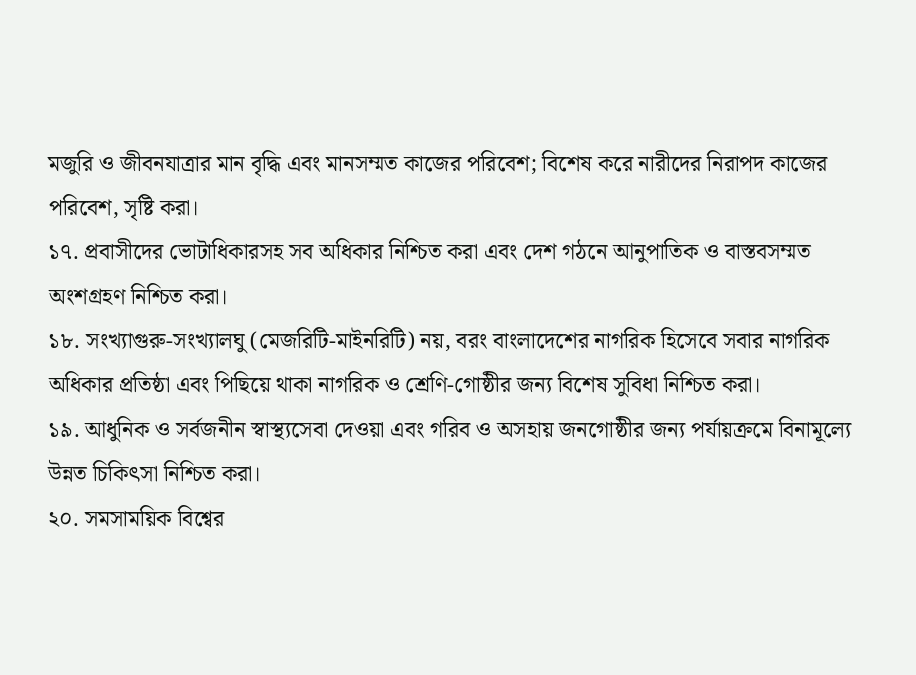মজুরি ও জীবনযাত্রার মান বৃদ্ধি এবং মানসম্মত কাজের পরিবেশ; বিশেষ করে নারীদের নিরাপদ কাজের পরিবেশ, সৃষ্টি করা।
১৭. প্রবাসীদের ভোটাধিকারসহ সব অধিকার নিশ্চিত করা এবং দেশ গঠনে আনুপাতিক ও বাস্তবসম্মত অংশগ্রহণ নিশ্চিত করা।
১৮. সংখ্যাগুরু-সংখ্যালঘু (মেজরিটি-মাইনরিটি) নয়, বরং বাংলাদেশের নাগরিক হিসেবে সবার নাগরিক অধিকার প্রতিষ্ঠা এবং পিছিয়ে থাকা নাগরিক ও শ্রেণি-গোষ্ঠীর জন্য বিশেষ সুবিধা নিশ্চিত করা।
১৯. আধুনিক ও সর্বজনীন স্বাস্থ্যসেবা দেওয়া এবং গরিব ও অসহায় জনগোষ্ঠীর জন্য পর্যায়ক্রমে বিনামূল্যে উন্নত চিকিৎসা নিশ্চিত করা।
২০. সমসাময়িক বিশ্বের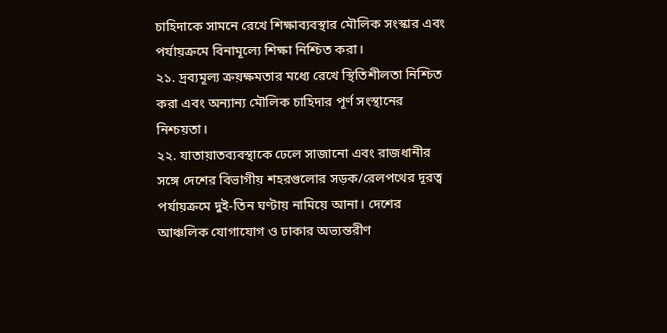চাহিদাকে সামনে রেখে শিক্ষাব্যবস্থার মৌলিক সংস্কার এবং পর্যায়ক্রমে বিনামূল্যে শিক্ষা নিশ্চিত করা।
২১. দ্রব্যমূল্য ক্রয়ক্ষমতার মধ্যে রেখে স্থিতিশীলতা নিশ্চিত করা এবং অন্যান্য মৌলিক চাহিদার পূর্ণ সংস্থানের নিশ্চয়তা।
২২. যাতায়াতব্যবস্থাকে ঢেলে সাজানো এবং রাজধানীর সঙ্গে দেশের বিভাগীয় শহরগুলোর সড়ক/রেলপথের দূরত্ব পর্যায়ক্রমে দুই-তিন ঘণ্টায় নামিয়ে আনা। দেশের আঞ্চলিক যোগাযোগ ও ঢাকার অভ্যন্তরীণ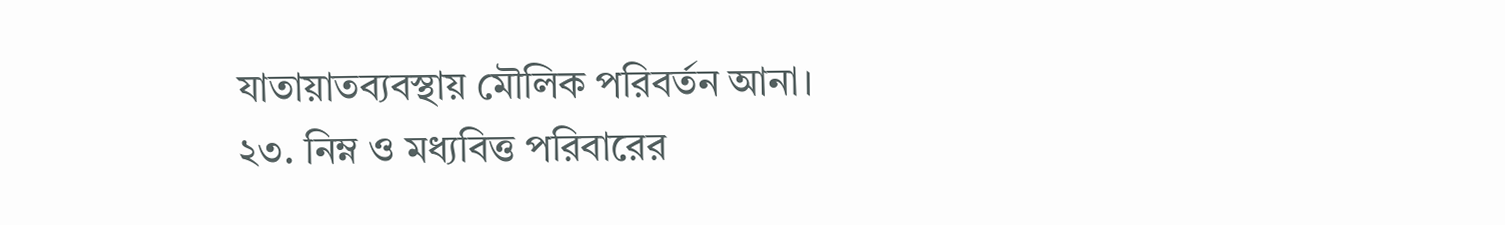যাতায়াতব্যবস্থায় মৌলিক পরিবর্তন আনা।
২৩. নিম্ন ও মধ্যবিত্ত পরিবারের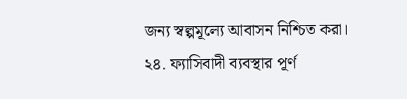জন্য স্বল্পমূল্যে আবাসন নিশ্চিত করা।
২৪. ফ্যাসিবাদী ব্যবস্থার পূর্ণ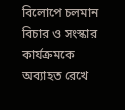বিলোপে চলমান বিচার ও সংস্কার কার্যক্রমকে অব্যাহত রেখে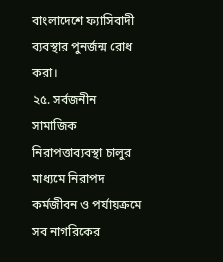বাংলাদেশে ফ্যাসিবাদী ব্যবস্থার পুনর্জন্ম রোধ করা।
২৫. সর্বজনীন সামাজিক নিরাপত্তাব্যবস্থা চালুর মাধ্যমে নিরাপদ কর্মজীবন ও পর্যায়ক্রমে সব নাগরিকের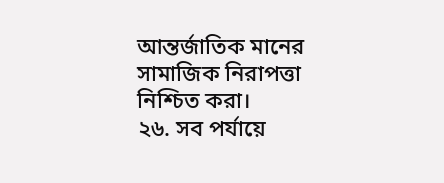আন্তর্জাতিক মানের সামাজিক নিরাপত্তা নিশ্চিত করা।
২৬. সব পর্যায়ে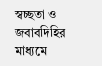স্বচ্ছতা ও জবাবদিহির মাধ্যমে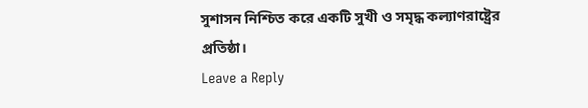সুশাসন নিশ্চিত করে একটি সুখী ও সমৃদ্ধ কল্যাণরাষ্ট্রের প্রতিষ্ঠা।
Leave a Reply